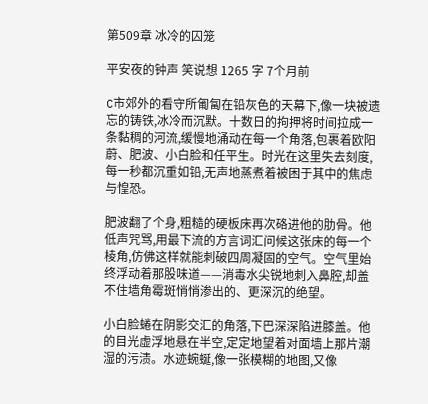第509章 冰冷的囚笼

平安夜的钟声 笑说想 1265 字 7个月前

C市郊外的看守所匍匐在铅灰色的天幕下,像一块被遗忘的铸铁,冰冷而沉默。十数日的拘押将时间拉成一条黏稠的河流,缓慢地涌动在每一个角落,包裹着欧阳蔚、肥波、小白脸和任平生。时光在这里失去刻度,每一秒都沉重如铅,无声地蒸煮着被困于其中的焦虑与惶恐。

肥波翻了个身,粗糙的硬板床再次硌进他的肋骨。他低声咒骂,用最下流的方言词汇问候这张床的每一个棱角,仿佛这样就能刺破四周凝固的空气。空气里始终浮动着那股味道——消毒水尖锐地刺入鼻腔,却盖不住墙角霉斑悄悄渗出的、更深沉的绝望。

小白脸蜷在阴影交汇的角落,下巴深深陷进膝盖。他的目光虚浮地悬在半空,定定地望着对面墙上那片潮湿的污渍。水迹蜿蜒,像一张模糊的地图,又像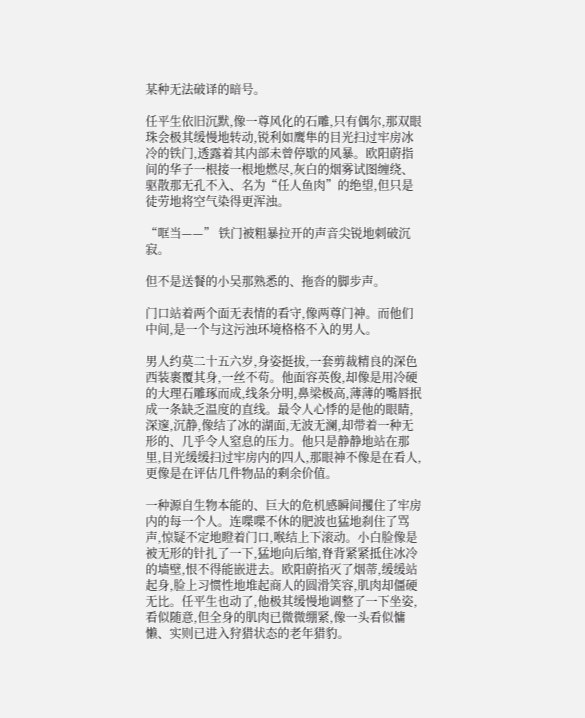某种无法破译的暗号。

任平生依旧沉默,像一尊风化的石雕,只有偶尔,那双眼珠会极其缓慢地转动,锐利如鹰隼的目光扫过牢房冰冷的铁门,透露着其内部未曾停歇的风暴。欧阳蔚指间的华子一根接一根地燃尽,灰白的烟雾试图缠绕、驱散那无孔不入、名为“任人鱼肉”的绝望,但只是徒劳地将空气染得更浑浊。

“哐当——” 铁门被粗暴拉开的声音尖锐地刺破沉寂。

但不是送餐的小吴那熟悉的、拖沓的脚步声。

门口站着两个面无表情的看守,像两尊门神。而他们中间,是一个与这污浊环境格格不入的男人。

男人约莫二十五六岁,身姿挺拔,一套剪裁精良的深色西装裹覆其身,一丝不苟。他面容英俊,却像是用冷硬的大理石雕琢而成,线条分明,鼻梁极高,薄薄的嘴唇抿成一条缺乏温度的直线。最令人心悸的是他的眼睛,深邃,沉静,像结了冰的湖面,无波无澜,却带着一种无形的、几乎令人窒息的压力。他只是静静地站在那里,目光缓缓扫过牢房内的四人,那眼神不像是在看人,更像是在评估几件物品的剩余价值。

一种源自生物本能的、巨大的危机感瞬间攫住了牢房内的每一个人。连喋喋不休的肥波也猛地刹住了骂声,惊疑不定地瞪着门口,喉结上下滚动。小白脸像是被无形的针扎了一下,猛地向后缩,脊背紧紧抵住冰冷的墙壁,恨不得能嵌进去。欧阳蔚掐灭了烟蒂,缓缓站起身,脸上习惯性地堆起商人的圆滑笑容,肌肉却僵硬无比。任平生也动了,他极其缓慢地调整了一下坐姿,看似随意,但全身的肌肉已微微绷紧,像一头看似慵懒、实则已进入狩猎状态的老年猎豹。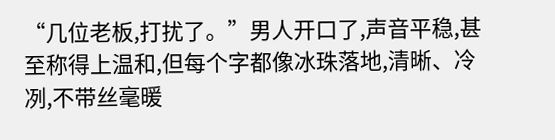“几位老板,打扰了。”男人开口了,声音平稳,甚至称得上温和,但每个字都像冰珠落地,清晰、冷冽,不带丝毫暖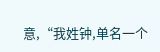意,“我姓钟,单名一个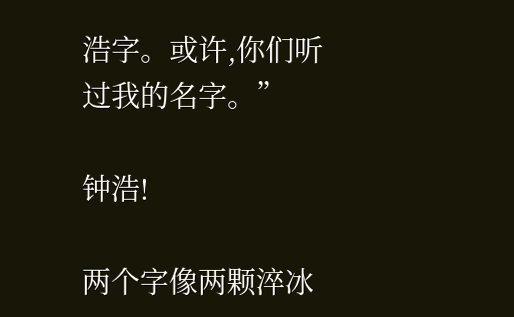浩字。或许,你们听过我的名字。”

钟浩!

两个字像两颗淬冰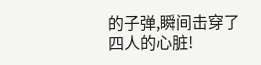的子弹,瞬间击穿了四人的心脏!